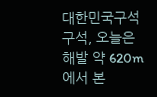대한민국구석구석, 오늘은 해발 약 620m에서 본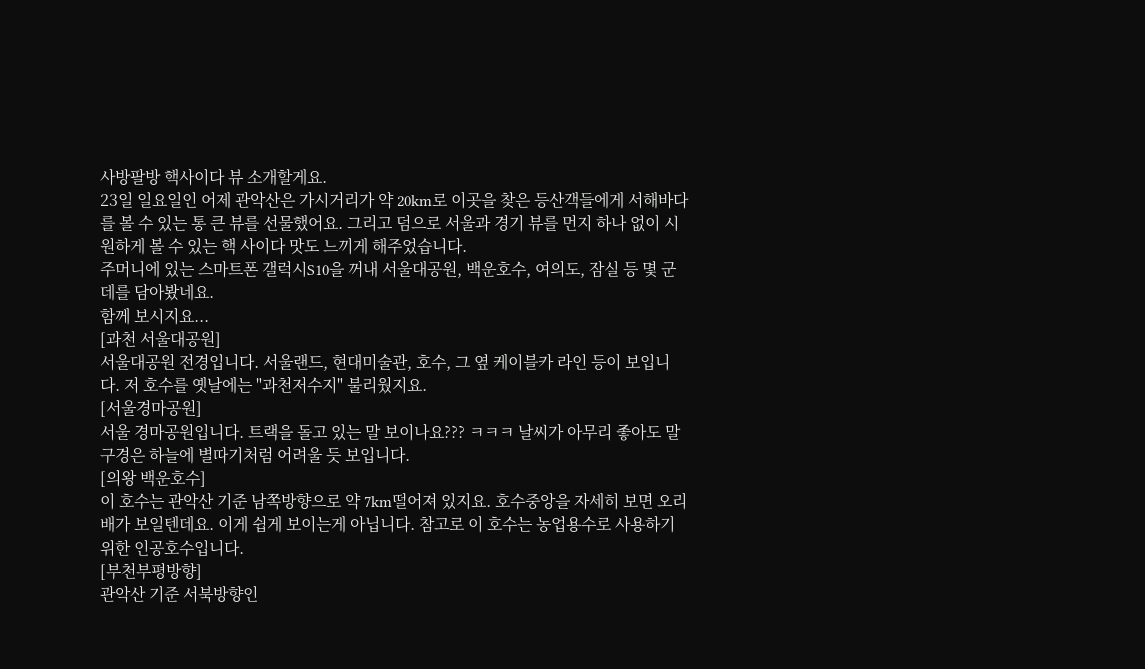사방팔방 핵사이다 뷰 소개할게요.
23일 일요일인 어제 관악산은 가시거리가 약 20km로 이곳을 찾은 등산객들에게 서해바다를 볼 수 있는 통 큰 뷰를 선물했어요. 그리고 덤으로 서울과 경기 뷰를 먼지 하나 없이 시원하게 볼 수 있는 핵 사이다 맛도 느끼게 해주었습니다.
주머니에 있는 스마트폰 갤럭시S10을 꺼내 서울대공원, 백운호수, 여의도, 잠실 등 몇 군데를 담아봤네요.
함께 보시지요...
[과천 서울대공원]
서울대공원 전경입니다. 서울랜드, 현대미술관, 호수, 그 옆 케이블카 라인 등이 보입니다. 저 호수를 옛날에는 "과천저수지" 불리웠지요.
[서울경마공원]
서울 경마공원입니다. 트랙을 돌고 있는 말 보이나요??? ㅋㅋㅋ 날씨가 아무리 좋아도 말 구경은 하늘에 별따기처럼 어려울 듯 보입니다.
[의왕 백운호수]
이 호수는 관악산 기준 남쪽방향으로 약 7km떨어져 있지요. 호수중앙을 자세히 보면 오리배가 보일텐데요. 이게 쉽게 보이는게 아닙니다. 참고로 이 호수는 농업용수로 사용하기 위한 인공호수입니다.
[부천부평방향]
관악산 기준 서북방향인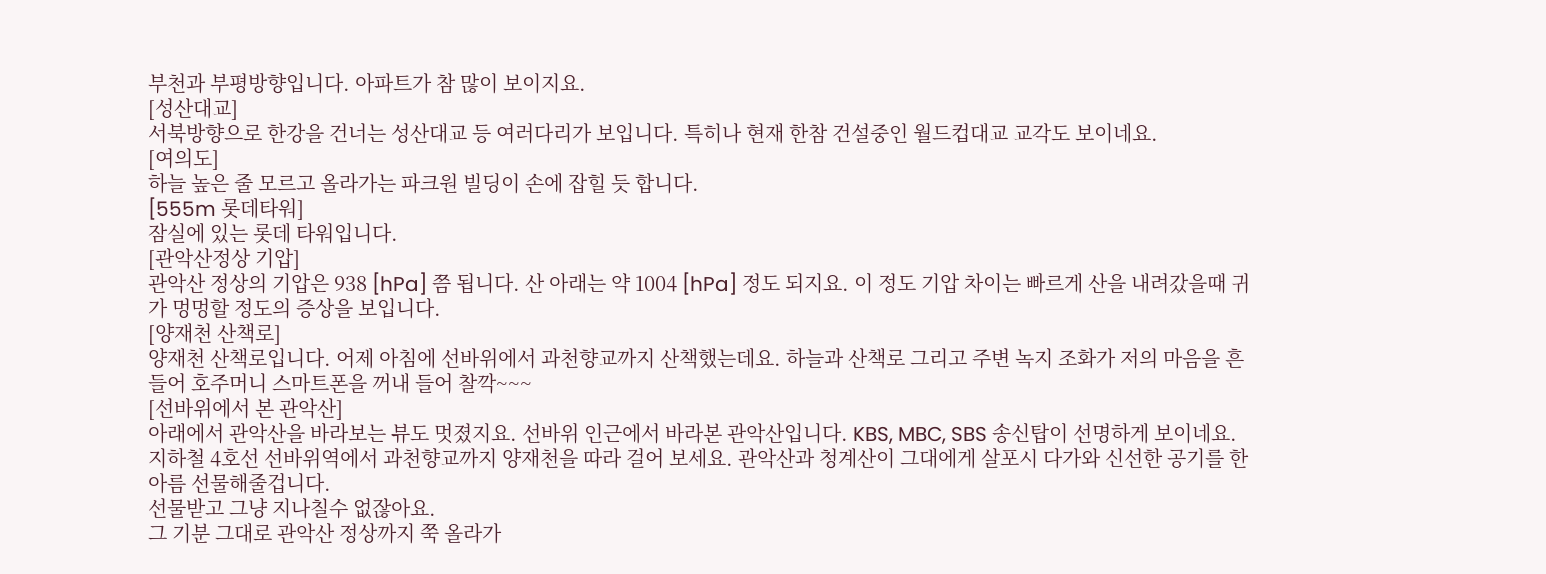부천과 부평방향입니다. 아파트가 참 많이 보이지요.
[성산대교]
서북방향으로 한강을 건너는 성산대교 등 여러다리가 보입니다. 특히나 현재 한참 건설중인 월드컵대교 교각도 보이네요.
[여의도]
하늘 높은 줄 모르고 올라가는 파크원 빌딩이 손에 잡힐 듯 합니다.
[555m 롯데타워]
잠실에 있는 롯데 타워입니다.
[관악산정상 기압]
관악산 정상의 기압은 938 [hPa] 쯤 됩니다. 산 아래는 약 1004 [hPa] 정도 되지요. 이 정도 기압 차이는 빠르게 산을 내려갔을때 귀가 멍멍할 정도의 증상을 보입니다.
[양재천 산책로]
양재천 산책로입니다. 어제 아침에 선바위에서 과천향교까지 산책했는데요. 하늘과 산책로 그리고 주변 녹지 조화가 저의 마음을 흔들어 호주머니 스마트폰을 꺼내 들어 찰깍~~~
[선바위에서 본 관악산]
아래에서 관악산을 바라보는 뷰도 멋졌지요. 선바위 인근에서 바라본 관악산입니다. KBS, MBC, SBS 송신탑이 선명하게 보이네요.
지하철 4호선 선바위역에서 과천향교까지 양재천을 따라 걸어 보세요. 관악산과 청계산이 그대에게 살포시 다가와 신선한 공기를 한 아름 선물해줄겁니다.
선물받고 그냥 지나칠수 없잖아요.
그 기분 그대로 관악산 정상까지 쭉 올라가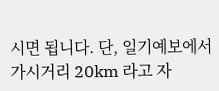시면 됩니다. 단, 일기예보에서 가시거리 20km 라고 자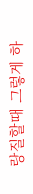랑질할때 그렇게 하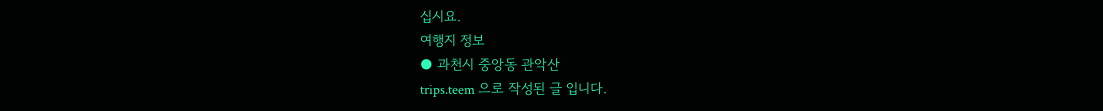십시요.
여행지 정보
● 과천시 중앙동 관악산
trips.teem 으로 작성된 글 입니다.